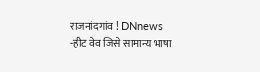राजनांदगांव ! DNnews -हीट वेव जिसे सामान्य भाषा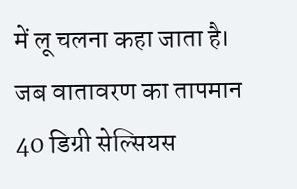में लू चलना कहा जाता है। जब वातावरण का तापमान 40 डिग्री सेल्सियस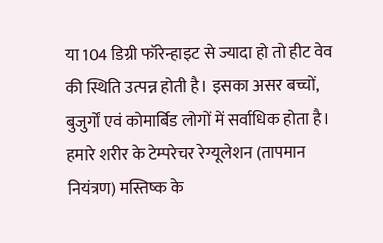या 104 डिग्री फॉरेन्हाइट से ज्यादा हो तो हीट वेव की स्थिति उत्पन्न होती है। इसका असर बच्चों, बुजुर्गों एवं कोमार्बिड लोगों में सर्वाधिक होता है। हमारे शरीर के टेम्परेचर रेग्यूलेशन (तापमान नियंत्रण) मस्तिष्क के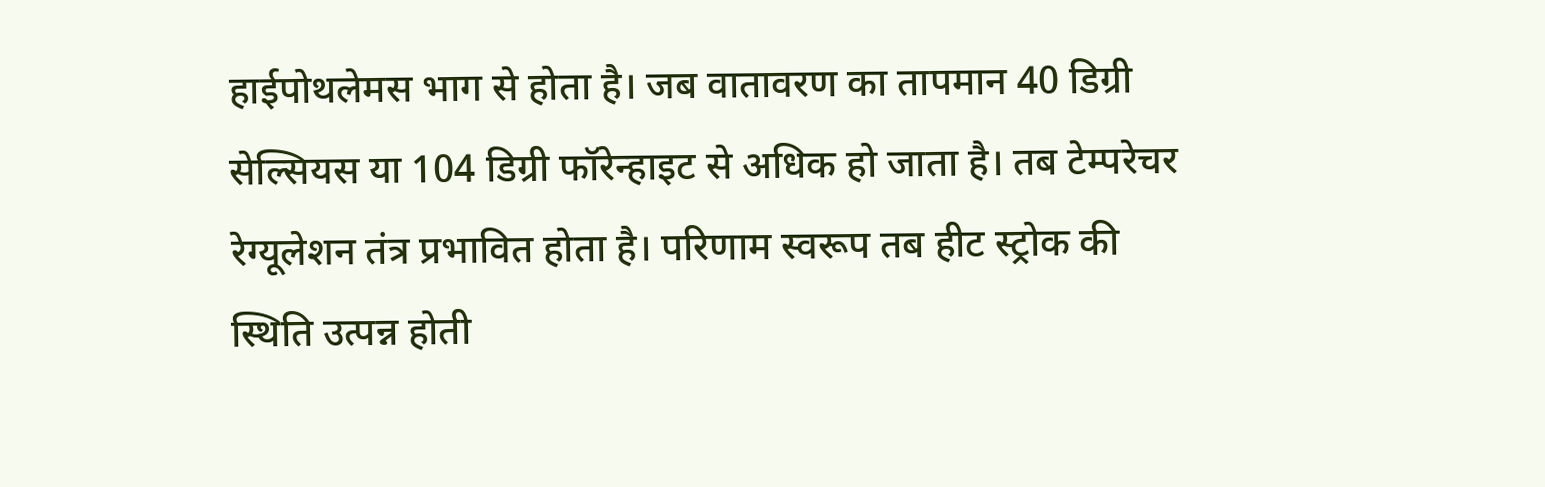हाईपोथलेमस भाग से होता है। जब वातावरण का तापमान 40 डिग्री सेल्सियस या 104 डिग्री फॉरेन्हाइट से अधिक हो जाता है। तब टेम्परेचर रेग्यूलेशन तंत्र प्रभावित होता है। परिणाम स्वरूप तब हीट स्ट्रोक की स्थिति उत्पन्न होती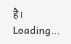है।
Loading...